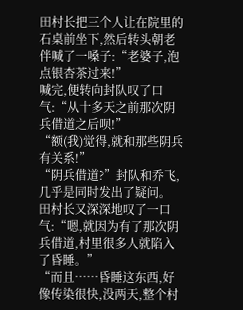田村长把三个人让在院里的石桌前坐下,然后转头朝老伴喊了一嗓子:“老婆子,泡点银杏茶过来!”
喊完,便转向封队叹了口气:“从十多天之前那次阴兵借道之后呗!”
“额(我)觉得,就和那些阴兵有关系!”
“阴兵借道?”封队和乔飞,几乎是同时发出了疑问。
田村长又深深地叹了一口气:“嗯,就因为有了那次阴兵借道,村里很多人就陷入了昏睡。”
“而且……昏睡这东西,好像传染很快,没两天,整个村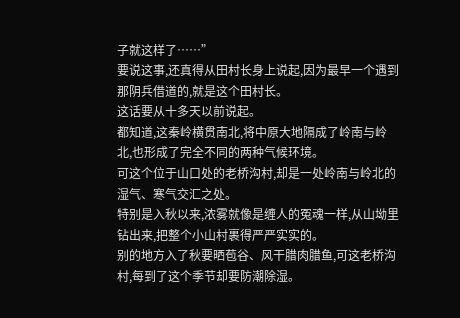子就这样了……”
要说这事,还真得从田村长身上说起,因为最早一个遇到那阴兵借道的,就是这个田村长。
这话要从十多天以前说起。
都知道,这秦岭横贯南北,将中原大地隔成了岭南与岭北,也形成了完全不同的两种气候环境。
可这个位于山口处的老桥沟村,却是一处岭南与岭北的湿气、寒气交汇之处。
特别是入秋以来,浓雾就像是缠人的冤魂一样,从山坳里钻出来,把整个小山村裹得严严实实的。
别的地方入了秋要晒苞谷、风干腊肉腊鱼,可这老桥沟村,每到了这个季节却要防潮除湿。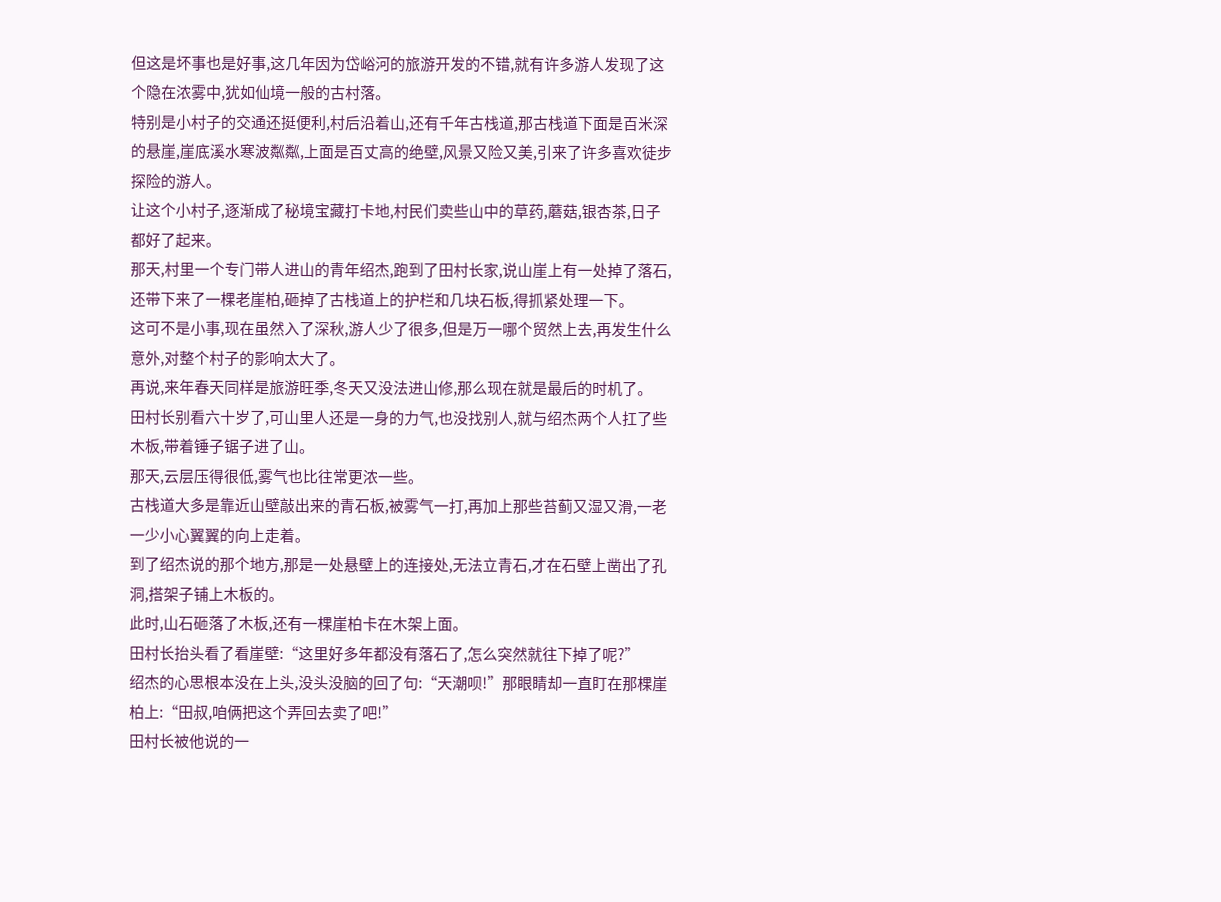但这是坏事也是好事,这几年因为岱峪河的旅游开发的不错,就有许多游人发现了这个隐在浓雾中,犹如仙境一般的古村落。
特别是小村子的交通还挺便利,村后沿着山,还有千年古栈道,那古栈道下面是百米深的悬崖,崖底溪水寒波粼粼,上面是百丈高的绝壁,风景又险又美,引来了许多喜欢徒步探险的游人。
让这个小村子,逐渐成了秘境宝藏打卡地,村民们卖些山中的草药,蘑菇,银杏茶,日子都好了起来。
那天,村里一个专门带人进山的青年绍杰,跑到了田村长家,说山崖上有一处掉了落石,还带下来了一棵老崖柏,砸掉了古栈道上的护栏和几块石板,得抓紧处理一下。
这可不是小事,现在虽然入了深秋,游人少了很多,但是万一哪个贸然上去,再发生什么意外,对整个村子的影响太大了。
再说,来年春天同样是旅游旺季,冬天又没法进山修,那么现在就是最后的时机了。
田村长别看六十岁了,可山里人还是一身的力气,也没找别人,就与绍杰两个人扛了些木板,带着锤子锯子进了山。
那天,云层压得很低,雾气也比往常更浓一些。
古栈道大多是靠近山壁敲出来的青石板,被雾气一打,再加上那些苔蓟又湿又滑,一老一少小心翼翼的向上走着。
到了绍杰说的那个地方,那是一处悬壁上的连接处,无法立青石,才在石壁上凿出了孔洞,搭架子铺上木板的。
此时,山石砸落了木板,还有一棵崖柏卡在木架上面。
田村长抬头看了看崖壁:“这里好多年都没有落石了,怎么突然就往下掉了呢?”
绍杰的心思根本没在上头,没头没脑的回了句:“天潮呗!”那眼睛却一直盯在那棵崖柏上:“田叔,咱俩把这个弄回去卖了吧!”
田村长被他说的一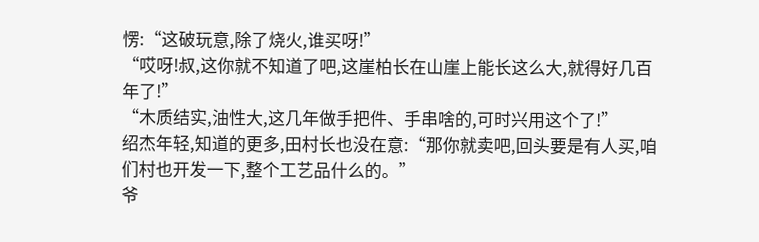愣:“这破玩意,除了烧火,谁买呀!”
“哎呀!叔,这你就不知道了吧,这崖柏长在山崖上能长这么大,就得好几百年了!”
“木质结实,油性大,这几年做手把件、手串啥的,可时兴用这个了!”
绍杰年轻,知道的更多,田村长也没在意:“那你就卖吧,回头要是有人买,咱们村也开发一下,整个工艺品什么的。”
爷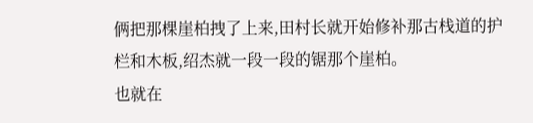俩把那棵崖柏拽了上来,田村长就开始修补那古栈道的护栏和木板,绍杰就一段一段的锯那个崖柏。
也就在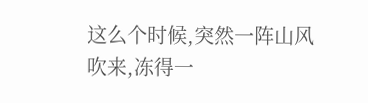这么个时候,突然一阵山风吹来,冻得一